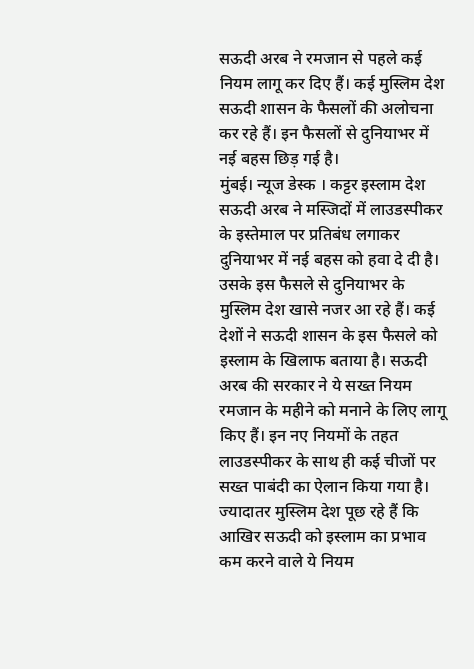सऊदी अरब ने रमजान से पहले कई नियम लागू कर दिए हैं। कई मुस्लिम देश सऊदी शासन के फैसलों की अलोचना कर रहे हैं। इन फैसलों से दुनियाभर में नई बहस छिड़ गई है।
मुंबई। न्यूज डेस्क । कट्टर इस्लाम देश सऊदी अरब ने मस्जिदों में लाउडस्पीकर के इस्तेमाल पर प्रतिबंध लगाकर दुनियाभर में नई बहस को हवा दे दी है। उसके इस फैसले से दुनियाभर के मुस्लिम देश खासे नजर आ रहे हैं। कई देशों ने सऊदी शासन के इस फैसले को इस्लाम के खिलाफ बताया है। सऊदी अरब की सरकार ने ये सख्त नियम रमजान के महीने को मनाने के लिए लागू किए हैं। इन नए नियमों के तहत लाउडस्पीकर के साथ ही कई चीजों पर सख्त पाबंदी का ऐलान किया गया है। ज्यादातर मुस्लिम देश पूछ रहे हैं कि आखिर सऊदी को इस्लाम का प्रभाव कम करने वाले ये नियम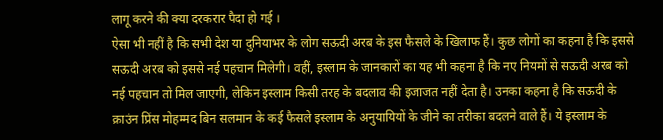लागू करने की क्या दरकरार पैदा हो गई ।
ऐसा भी नहीं है कि सभी देश या दुनियाभर के लोग सऊदी अरब के इस फैसले के खिलाफ हैं। कुछ लोगों का कहना है कि इससे सऊदी अरब को इससे नई पहचान मिलेगी। वहीं, इस्लाम के जानकारों का यह भी कहना है कि नए नियमों से सऊदी अरब को नई पहचान तो मिल जाएगी, लेकिन इस्लाम किसी तरह के बदलाव की इजाजत नहीं देता है। उनका कहना है कि सऊदी के क्राउंन प्रिंस मोहम्मद बिन सलमान के कई फैसले इस्लाम के अनुयायियों के जीने का तरीका बदलने वाले हैं। ये इस्लाम के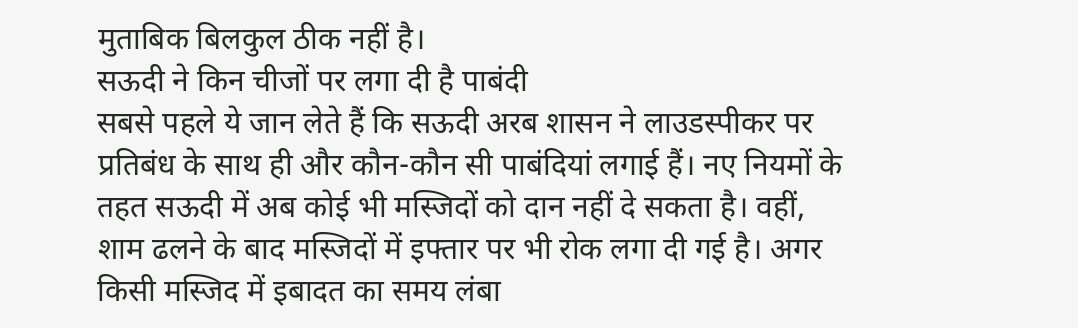मुताबिक बिलकुल ठीक नहीं है।
सऊदी ने किन चीजों पर लगा दी है पाबंदी
सबसे पहले ये जान लेते हैं कि सऊदी अरब शासन ने लाउडस्पीकर पर प्रतिबंध के साथ ही और कौन-कौन सी पाबंदियां लगाई हैं। नए नियमों के तहत सऊदी में अब कोई भी मस्जिदों को दान नहीं दे सकता है। वहीं, शाम ढलने के बाद मस्जिदों में इफ्तार पर भी रोक लगा दी गई है। अगर किसी मस्जिद में इबादत का समय लंबा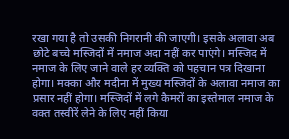रखा गया है तो उसकी निगरानी की जाएगी। इसके अलावा अब छोटे बच्चे मस्जिदों में नमाज अदा नहीं कर पाएंगे। मस्जिद में नमाज के लिए जाने वाले हर व्यक्ति को पहचान पत्र दिखाना होगा। मक्का और मदीना में मुख्य मस्जिदों के अलावा नमाज का प्रसार नहीं होगा। मस्जिदों में लगे कैमरों का इस्तेमाल नमाज के वक्त तस्वीरें लेने के लिए नहीं किया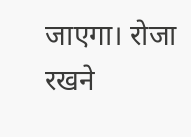जाएगा। रोजा रखने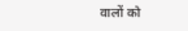वालों को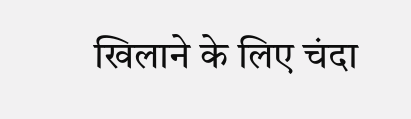खिलाने के लिए चंदा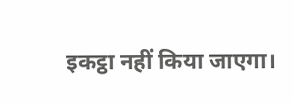इकट्ठा नहीं किया जाएगा।